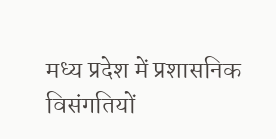मध्य प्रदेश में प्रशासनिक विसंगतियों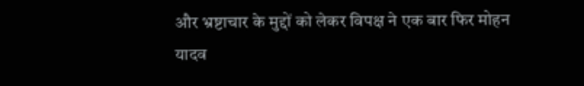और भ्रष्टाचार के मुद्दों को लेकर विपक्ष ने एक बार फिर मोहन यादव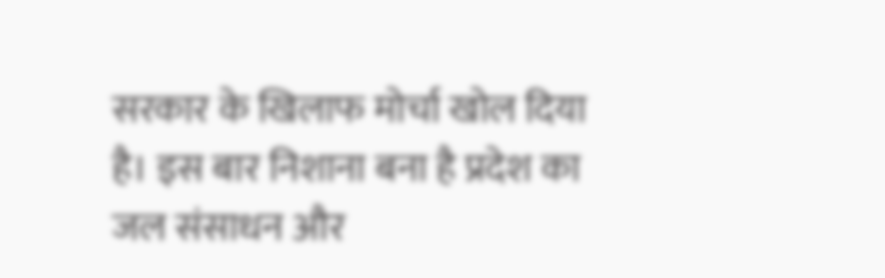सरकार के खिलाफ मोर्चा खोल दिया है। इस बार निशाना बना है प्रदेश का जल संसाधन और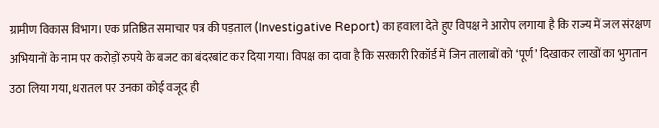ग्रामीण विकास विभाग। एक प्रतिष्ठित समाचार पत्र की पड़ताल (Investigative Report) का हवाला देते हुए विपक्ष ने आरोप लगाया है कि राज्य में जल संरक्षण अभियानों के नाम पर करोड़ों रुपये के बजट का बंदरबांट कर दिया गया। विपक्ष का दावा है कि सरकारी रिकॉर्ड में जिन तालाबों को ‘पूर्ण’ दिखाकर लाखों का भुगतान उठा लिया गया, धरातल पर उनका कोई वजूद ही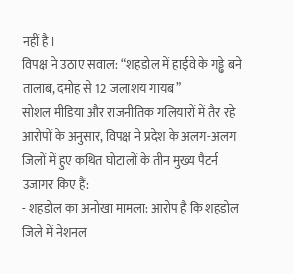नहीं है।
विपक्ष ने उठाए सवाल: “शहडोल में हाईवे के गड्ढे बने तालाब, दमोह से 12 जलाशय गायब”
सोशल मीडिया और राजनीतिक गलियारों में तैर रहे आरोपों के अनुसार, विपक्ष ने प्रदेश के अलग-अलग जिलों में हुए कथित घोटालों के तीन मुख्य पैटर्न उजागर किए हैं:
- शहडोल का अनोखा मामला: आरोप है कि शहडोल जिले में नेशनल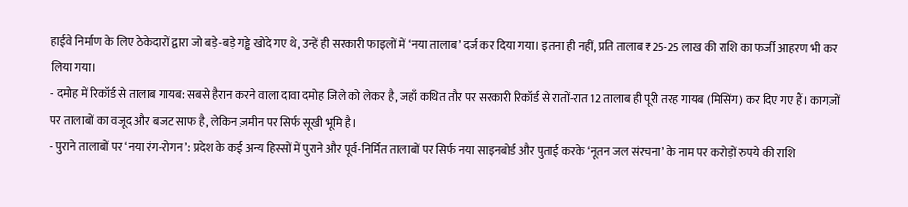हाईवे निर्माण के लिए ठेकेदारों द्वारा जो बड़े-बड़े गड्ढे खोदे गए थे, उन्हें ही सरकारी फाइलों में ‘नया तालाब’ दर्ज कर दिया गया। इतना ही नहीं, प्रति तालाब ₹25-25 लाख की राशि का फर्जी आहरण भी कर लिया गया।
- दमोह में रिकॉर्ड से तालाब गायब: सबसे हैरान करने वाला दावा दमोह जिले को लेकर है, जहाँ कथित तौर पर सरकारी रिकॉर्ड से रातों-रात 12 तालाब ही पूरी तरह गायब (मिसिंग) कर दिए गए हैं। कागज़ों पर तालाबों का वजूद और बजट साफ है, लेकिन ज़मीन पर सिर्फ सूखी भूमि है।
- पुराने तालाबों पर ‘नया रंग-रोगन’: प्रदेश के कई अन्य हिस्सों में पुराने और पूर्व-निर्मित तालाबों पर सिर्फ नया साइनबोर्ड और पुताई करके ‘नूतन जल संरचना’ के नाम पर करोड़ों रुपये की राशि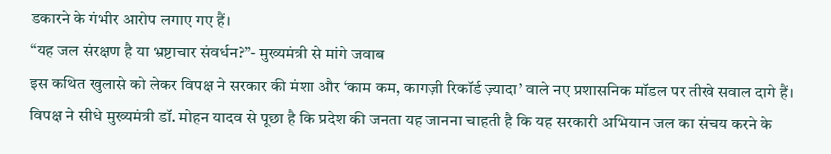डकारने के गंभीर आरोप लगाए गए हैं।
“यह जल संरक्षण है या भ्रष्टाचार संवर्धन?”- मुख्यमंत्री से मांगे जवाब
इस कथित खुलासे को लेकर विपक्ष ने सरकार की मंशा और ‘काम कम, कागज़ी रिकॉर्ड ज़्यादा’ वाले नए प्रशासनिक मॉडल पर तीखे सवाल दागे हैं। विपक्ष ने सीधे मुख्यमंत्री डॉ. मोहन यादव से पूछा है कि प्रदेश की जनता यह जानना चाहती है कि यह सरकारी अभियान जल का संचय करने के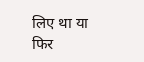लिए था या फिर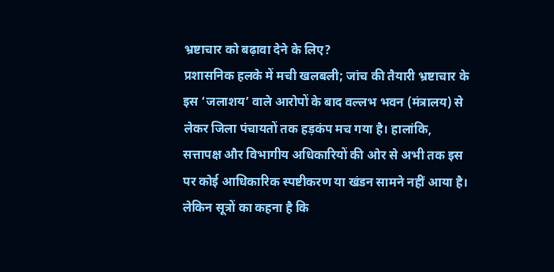भ्रष्टाचार को बढ़ावा देने के लिए?
प्रशासनिक हलके में मची खलबली; जांच की तैयारी भ्रष्टाचार के इस ‘जलाशय’ वाले आरोपों के बाद वल्लभ भवन (मंत्रालय) से लेकर जिला पंचायतों तक हड़कंप मच गया है। हालांकि, सत्तापक्ष और विभागीय अधिकारियों की ओर से अभी तक इस पर कोई आधिकारिक स्पष्टीकरण या खंडन सामने नहीं आया है। लेकिन सूत्रों का कहना है कि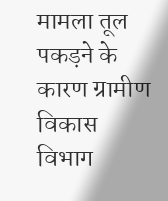मामला तूल पकड़ने के कारण ग्रामीण विकास विभाग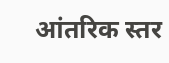आंतरिक स्तर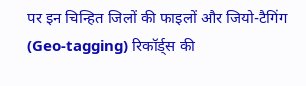पर इन चिन्हित जिलों की फाइलों और जियो-टैगिंग (Geo-tagging) रिकॉर्ड्स की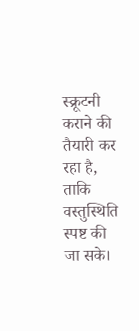स्क्रूटनी कराने की तैयारी कर रहा है, ताकि वस्तुस्थिति स्पष्ट की जा सके।